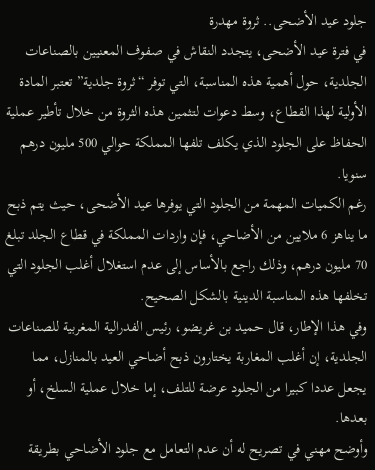جلود عيد الأضحى.. ثروة مهدرة
في فترة عيد الأضحى، يتجدد النقاش في صفوف المعنيين بالصناعات الجلدية، حول أهمية هذه المناسبة، التي توفر “ثروة جلدية” تعتبر المادة الأولية لهذا القطاع، وسط دعوات لتثمين هذه الثروة من خلال تأطير عملية الحفاظ على الجلود الذي يكلف تلفها المملكة حوالي 500 مليون درهم سنويا.
رغم الكميات المهمة من الجلود التي يوفرها عيد الأضحى، حيث يتم ذبح ما يناهز 6 ملايين من الأضاحي، فإن واردات المملكة في قطاع الجلد تبلغ 70 مليون درهم، وذلك راجع بالأساس إلى عدم استغلال أغلب الجلود التي تخلفها هذه المناسبة الدينية بالشكل الصحيح.
وفي هذا الإطار، قال حميد بن غريضو، رئيس الفدرالية المغربية للصناعات الجلدية، إن أغلب المغاربة يختارون ذبح أضاحي العيد بالمنازل، مما يجعل عددا كبيرا من الجلود عرضة للتلف، إما خلال عملية السلخ، أو بعدها.
وأوضح مهني في تصريح له أن عدم التعامل مع جلود الأضاحي بطريقة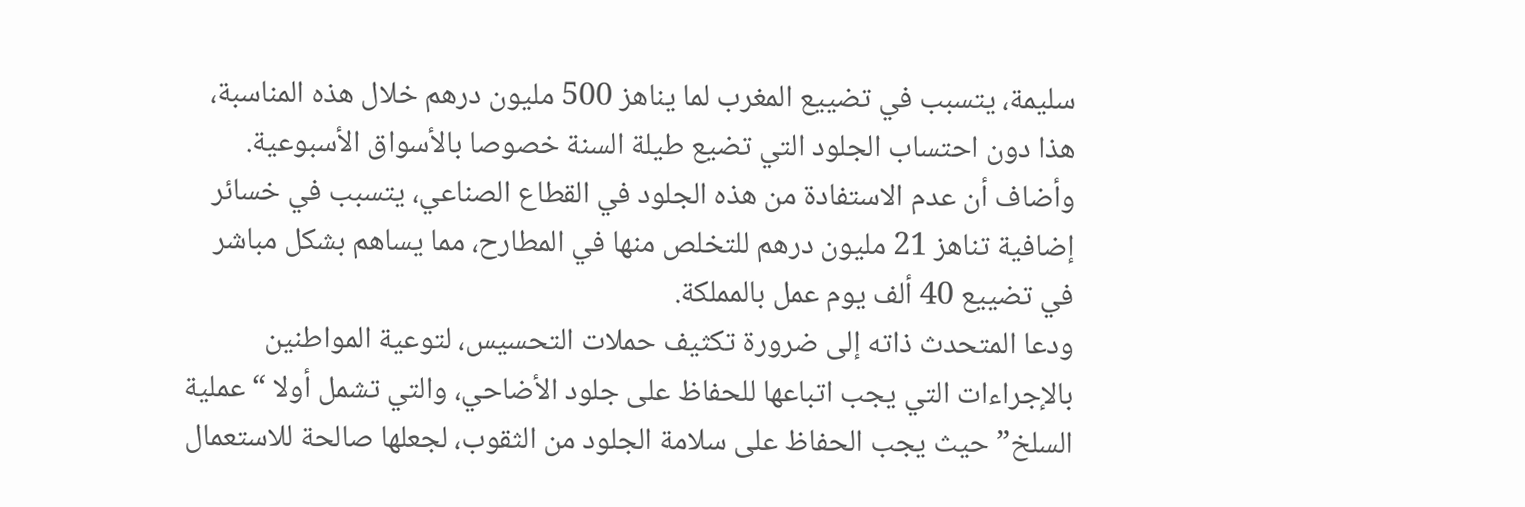سليمة، يتسبب في تضييع المغرب لما يناهز 500 مليون درهم خلال هذه المناسبة، هذا دون احتساب الجلود التي تضيع طيلة السنة خصوصا بالأسواق الأسبوعية.
وأضاف أن عدم الاستفادة من هذه الجلود في القطاع الصناعي، يتسبب في خسائر إضافية تناهز 21 مليون درهم للتخلص منها في المطارح، مما يساهم بشكل مباشر في تضييع 40 ألف يوم عمل بالمملكة.
ودعا المتحدث ذاته إلى ضرورة تكثيف حملات التحسيس، لتوعية المواطنين بالإجراءات التي يجب اتباعها للحفاظ على جلود الأضاحي، والتي تشمل أولا “عملية السلخ” حيث يجب الحفاظ على سلامة الجلود من الثقوب، لجعلها صالحة للاستعمال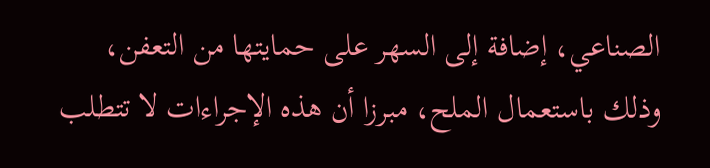الصناعي، إضافة إلى السهر على حمايتها من التعفن، وذلك باستعمال الملح، مبرزا أن هذه الإجراءات لا تتطلب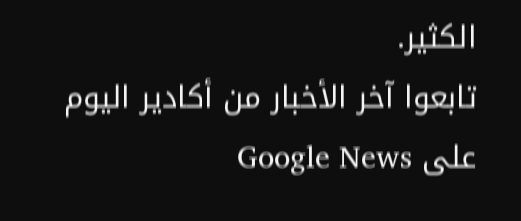الكثير.
تابعوا آخر الأخبار من أكادير اليوم على Google News